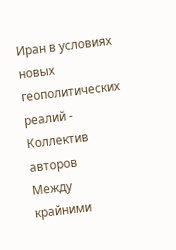Иран в условиях новых геополитических реалий - Коллектив авторов
Между крайними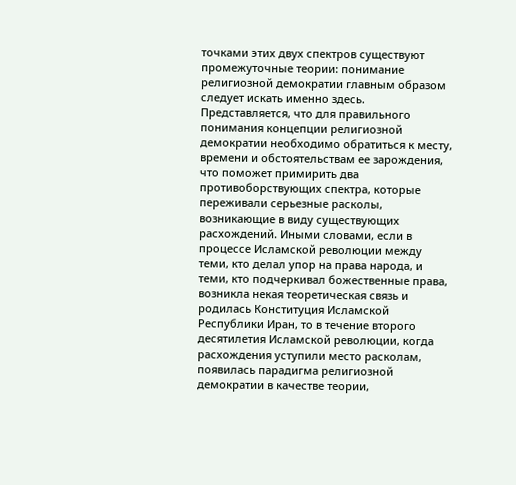точками этих двух спектров существуют промежуточные теории: понимание религиозной демократии главным образом следует искать именно здесь. Представляется, что для правильного понимания концепции религиозной демократии необходимо обратиться к месту, времени и обстоятельствам ее зарождения, что поможет примирить два противоборствующих спектра, которые переживали серьезные расколы, возникающие в виду существующих расхождений. Иными словами, если в процессе Исламской революции между теми, кто делал упор на права народа, и теми, кто подчеркивал божественные права, возникла некая теоретическая связь и родилась Конституция Исламской Республики Иран, то в течение второго десятилетия Исламской революции, когда расхождения уступили место расколам, появилась парадигма религиозной демократии в качестве теории,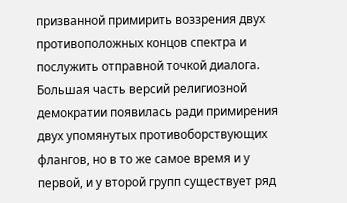призванной примирить воззрения двух противоположных концов спектра и послужить отправной точкой диалога.
Большая часть версий религиозной демократии появилась ради примирения двух упомянутых противоборствующих флангов, но в то же самое время и у первой, и у второй групп существует ряд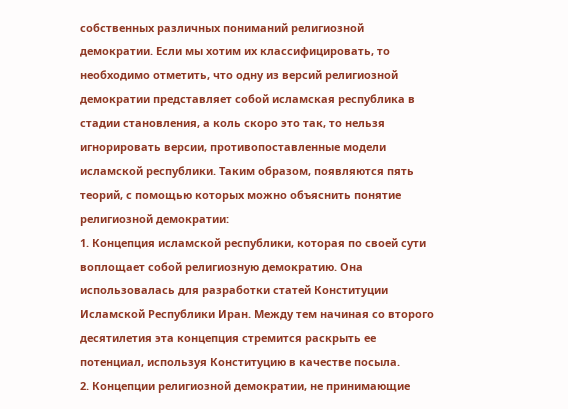собственных различных пониманий религиозной демократии. Если мы хотим их классифицировать, то необходимо отметить, что одну из версий религиозной демократии представляет собой исламская республика в стадии становления, а коль скоро это так, то нельзя игнорировать версии, противопоставленные модели исламской республики. Таким образом, появляются пять теорий, с помощью которых можно объяснить понятие религиозной демократии:
1. Концепция исламской республики, которая по своей сути воплощает собой религиозную демократию. Она использовалась для разработки статей Конституции Исламской Республики Иран. Между тем начиная со второго десятилетия эта концепция стремится раскрыть ее потенциал, используя Конституцию в качестве посыла.
2. Концепции религиозной демократии, не принимающие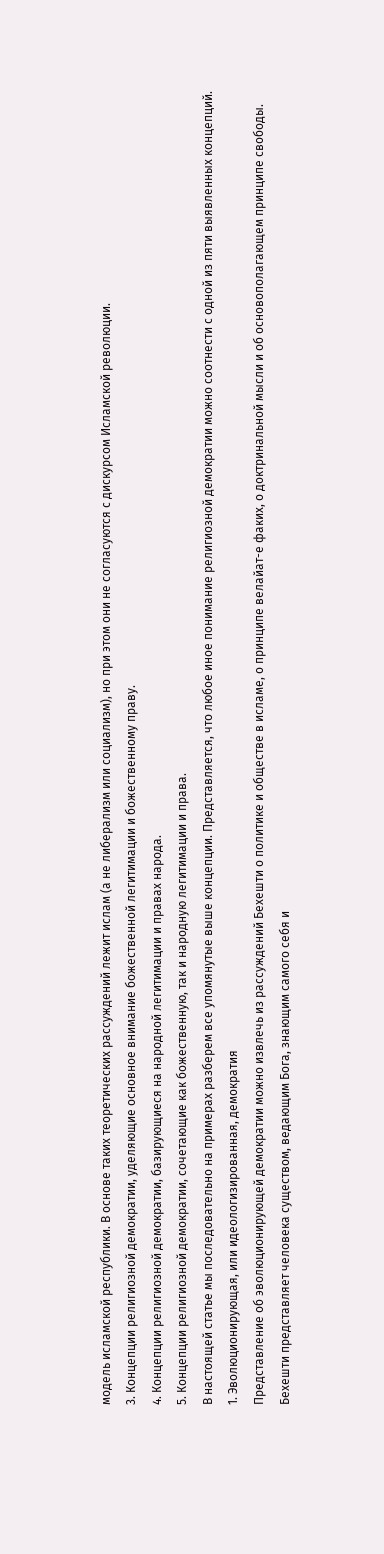модель исламской республики. В основе таких теоретических рассуждений лежит ислам (а не либерализм или социализм), но при этом они не согласуются с дискурсом Исламской революции.
3. Концепции религиозной демократии, уделяющие основное внимание божественной легитимации и божественному праву.
4. Концепции религиозной демократии, базирующиеся на народной легитимации и правах народа.
5. Концепции религиозной демократии, сочетающие как божественную, так и народную легитимации и права.
В настоящей статье мы последовательно на примерах разберем все упомянутые выше концепции. Представляется, что любое иное понимание религиозной демократии можно соотнести с одной из пяти выявленных концепций.
1. Эволюционирующая, или идеологизированная, демократия
Представление об эволюционирующей демократии можно извлечь из рассуждений Бехешти о политике и обществе в исламе, о принципе велайат-е факих, о доктринальной мысли и об основополагающем принципе свободы.
Бехешти представляет человека существом, ведающим Бога, знающим самого себя и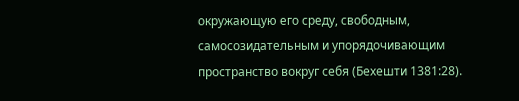окружающую его среду, свободным, самосозидательным и упорядочивающим пространство вокруг себя (Бехешти 1381:28).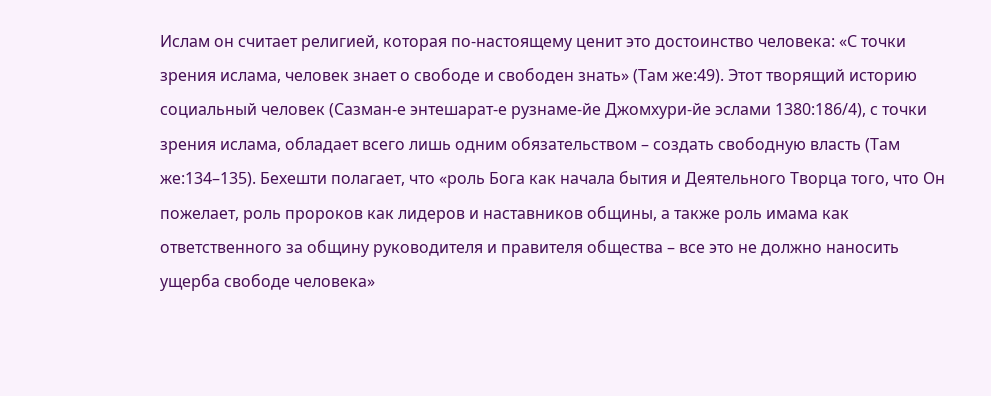Ислам он считает религией, которая по-настоящему ценит это достоинство человека: «С точки зрения ислама, человек знает о свободе и свободен знать» (Там же:49). Этот творящий историю социальный человек (Сазман-е энтешарат-е рузнаме-йе Джомхури-йе эслами 1380:186/4), с точки зрения ислама, обладает всего лишь одним обязательством – создать свободную власть (Там же:134–135). Бехешти полагает, что «роль Бога как начала бытия и Деятельного Творца того, что Он пожелает, роль пророков как лидеров и наставников общины, а также роль имама как ответственного за общину руководителя и правителя общества – все это не должно наносить ущерба свободе человека»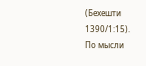(Бехешти 1390/1:15).
По мысли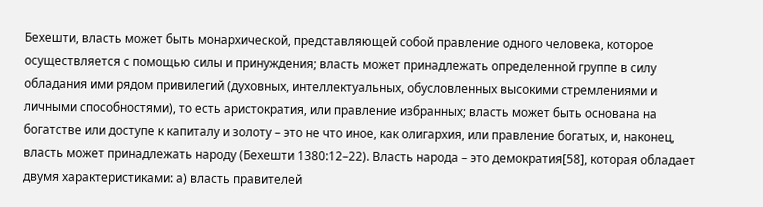Бехешти, власть может быть монархической, представляющей собой правление одного человека, которое осуществляется с помощью силы и принуждения; власть может принадлежать определенной группе в силу обладания ими рядом привилегий (духовных, интеллектуальных, обусловленных высокими стремлениями и личными способностями), то есть аристократия, или правление избранных; власть может быть основана на богатстве или доступе к капиталу и золоту – это не что иное, как олигархия, или правление богатых, и, наконец, власть может принадлежать народу (Бехешти 1380:12–22). Власть народа – это демократия[58], которая обладает двумя характеристиками: а) власть правителей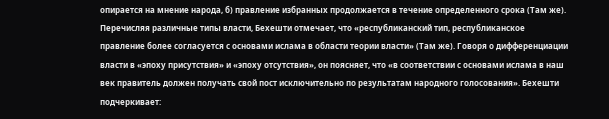опирается на мнение народа, б) правление избранных продолжается в течение определенного срока (Там же).
Перечисляя различные типы власти, Бехешти отмечает, что «республиканский тип, республиканское правление более согласуется с основами ислама в области теории власти» (Там же). Говоря о дифференциации власти в «эпоху присутствия» и «эпоху отсутствия», он поясняет, что «в соответствии с основами ислама в наш век правитель должен получать свой пост исключительно по результатам народного голосования». Бехешти подчеркивает: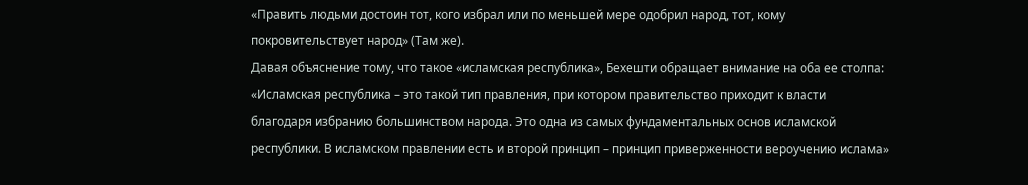«Править людьми достоин тот, кого избрал или по меньшей мере одобрил народ, тот, кому покровительствует народ» (Там же).
Давая объяснение тому, что такое «исламская республика», Бехешти обращает внимание на оба ее столпа: «Исламская республика – это такой тип правления, при котором правительство приходит к власти благодаря избранию большинством народа. Это одна из самых фундаментальных основ исламской республики. В исламском правлении есть и второй принцип – принцип приверженности вероучению ислама»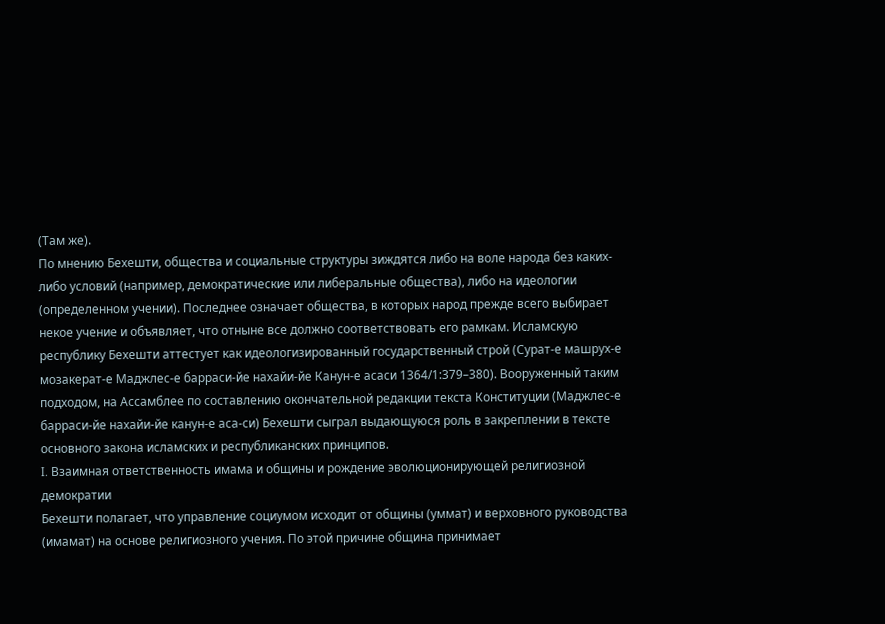(Там же).
По мнению Бехешти, общества и социальные структуры зиждятся либо на воле народа без каких-либо условий (например, демократические или либеральные общества), либо на идеологии (определенном учении). Последнее означает общества, в которых народ прежде всего выбирает некое учение и объявляет, что отныне все должно соответствовать его рамкам. Исламскую республику Бехешти аттестует как идеологизированный государственный строй (Сурат-е машрух-е мозакерат-е Маджлес-е барраси-йе нахайи-йе Канун-е асаси 1364/1:379–380). Вооруженный таким подходом, на Ассамблее по составлению окончательной редакции текста Конституции (Маджлес-е барраси-йе нахайи-йе канун-е аса-си) Бехешти сыграл выдающуюся роль в закреплении в тексте основного закона исламских и республиканских принципов.
I. Взаимная ответственность имама и общины и рождение эволюционирующей религиозной демократии
Бехешти полагает, что управление социумом исходит от общины (уммат) и верховного руководства (имамат) на основе религиозного учения. По этой причине община принимает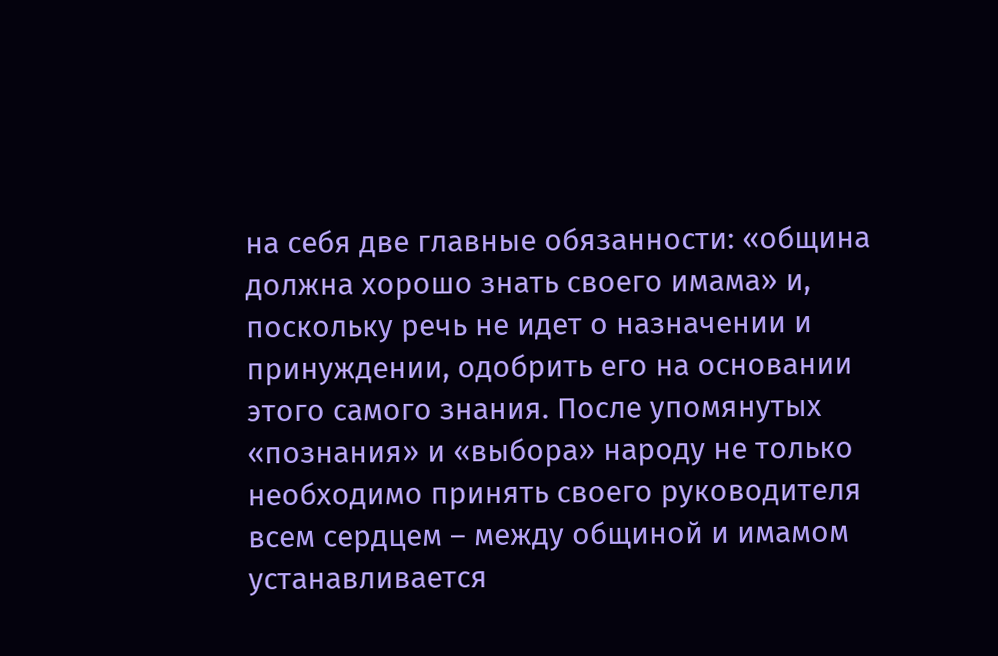на себя две главные обязанности: «община должна хорошо знать своего имама» и, поскольку речь не идет о назначении и принуждении, одобрить его на основании этого самого знания. После упомянутых «познания» и «выбора» народу не только необходимо принять своего руководителя всем сердцем – между общиной и имамом устанавливается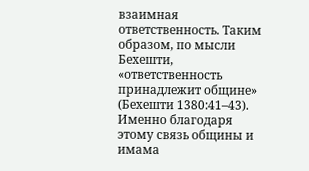взаимная ответственность. Таким образом, по мысли Бехешти, «ответственность принадлежит общине» (Бехешти 1380:41–43). Именно благодаря этому связь общины и имама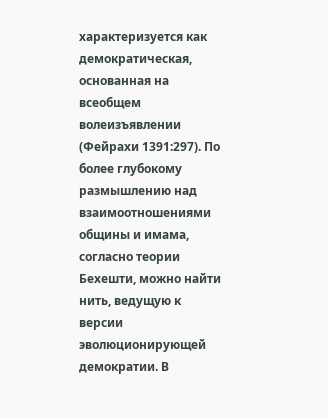характеризуется как демократическая, основанная на всеобщем волеизъявлении (Фейрахи 1391:297). По более глубокому размышлению над взаимоотношениями общины и имама, согласно теории Бехешти, можно найти нить, ведущую к версии эволюционирующей демократии. В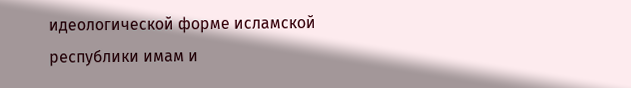идеологической форме исламской республики имам и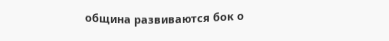община развиваются бок о